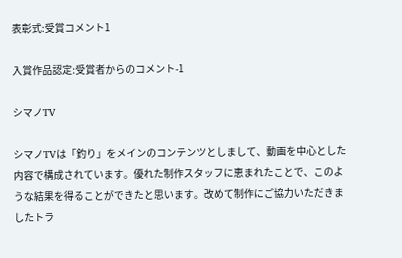表彰式:受賞コメント1

入賞作品認定:受賞者からのコメント-1

シマノTV

シマノTVは「釣り」をメインのコンテンツとしまして、動画を中心とした内容で構成されています。優れた制作スタッフに恵まれたことで、このような結果を得ることができたと思います。改めて制作にご協力いただきましたトラ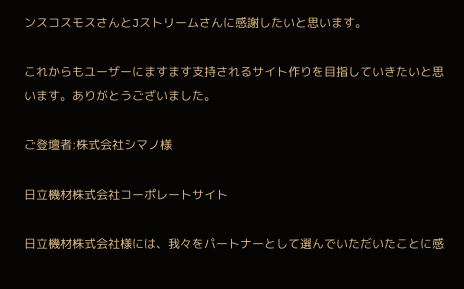ンスコスモスさんとJストリームさんに感謝したいと思います。

これからもユーザーにますます支持されるサイト作りを目指していきたいと思います。ありがとうございました。

ご登壇者:株式会社シマノ様

日立機材株式会社コーポレートサイト

日立機材株式会社様には、我々をパートナーとして選んでいただいたことに感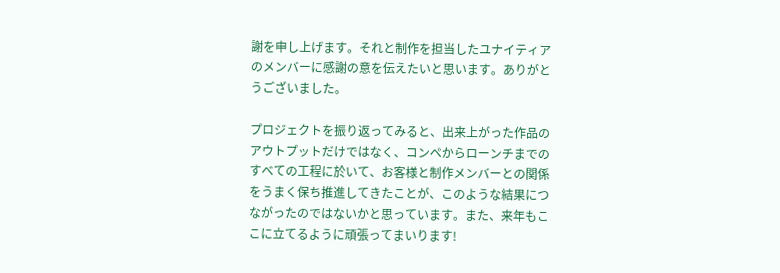謝を申し上げます。それと制作を担当したユナイティアのメンバーに感謝の意を伝えたいと思います。ありがとうございました。

プロジェクトを振り返ってみると、出来上がった作品のアウトプットだけではなく、コンペからローンチまでのすべての工程に於いて、お客様と制作メンバーとの関係をうまく保ち推進してきたことが、このような結果につながったのではないかと思っています。また、来年もここに立てるように頑張ってまいります!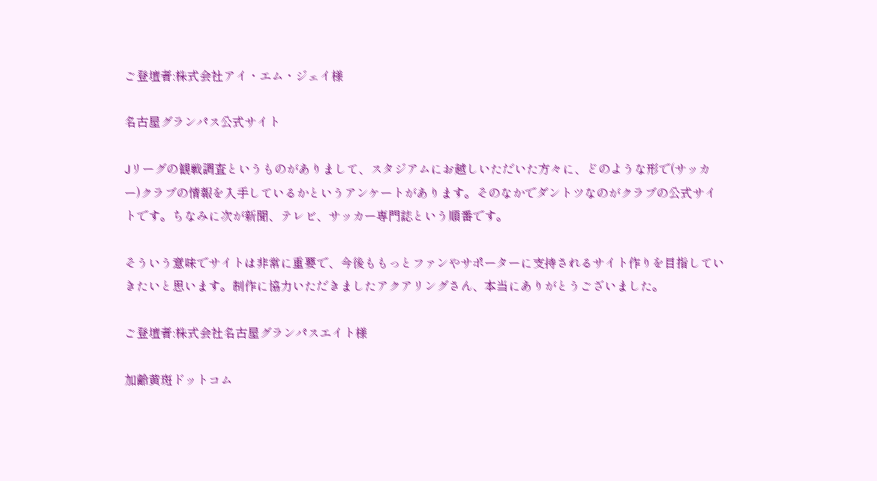ご登壇者:株式会社アイ・エム・ジェイ様

名古屋グランパス公式サイト

Jリーグの観戦調査というものがありまして、スタジアムにお越しいただいた方々に、どのような形で(サッカー)クラブの情報を入手しているかというアンケートがあります。そのなかでダントツなのがクラブの公式サイトです。ちなみに次が新聞、テレビ、サッカー専門誌という順番です。

そういう意味でサイトは非常に重要で、今後ももっとファンやサポーターに支持されるサイト作りを目指していきたいと思います。制作に協力いただきましたアクアリングさん、本当にありがとうございました。

ご登壇者:株式会社名古屋グランパスエイト様

加齢黄斑ドットコム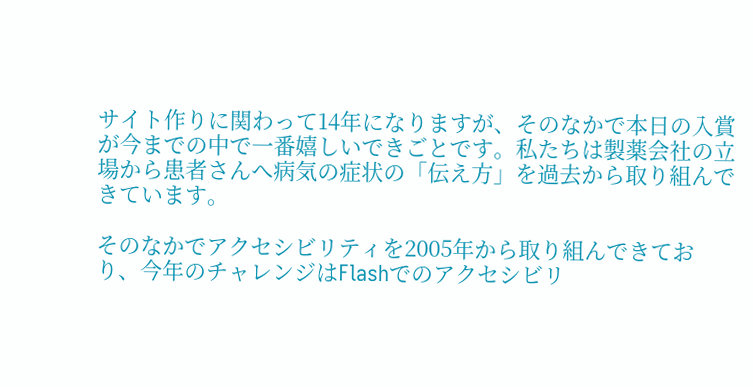サイト作りに関わって14年になりますが、そのなかで本日の入賞が今までの中で一番嬉しいできごとです。私たちは製薬会社の立場から患者さんへ病気の症状の「伝え方」を過去から取り組んできています。

そのなかでアクセシビリティを2005年から取り組んできており、今年のチャレンジはFlashでのアクセシビリ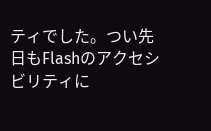ティでした。つい先日もFlashのアクセシビリティに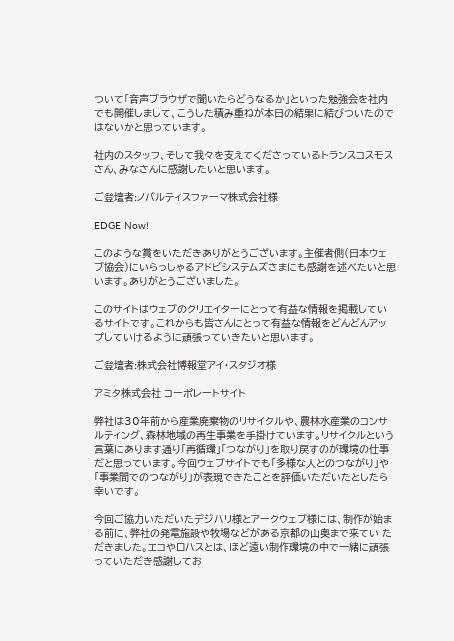ついて「音声ブラウザで聞いたらどうなるか」といった勉強会を社内でも開催しまして、こうした積み重ねが本日の結果に結びついたのではないかと思っています。

社内のスタッフ、そして我々を支えてくださっているトランスコスモスさん、みなさんに感謝したいと思います。

ご登壇者:ノバルティスファーマ株式会社様

EDGE Now!

このような賞をいただきありがとうございます。主催者側(日本ウェブ協会)にいらっしゃるアドビシステムズさまにも感謝を述べたいと思います。ありがとうございました。

このサイトはウェブのクリエイターにとって有益な情報を掲載しているサイトです。これからも皆さんにとって有益な情報をどんどんアップしていけるように頑張っていきたいと思います。

ご登壇者:株式会社博報堂アイ・スタジオ様

アミタ株式会社 コーポレートサイト

弊社は30年前から産業廃棄物のリサイクルや、農林水産業のコンサルティング、森林地域の再生事業を手掛けています。リサイクルという言葉にあります通り「再循環」「つながり」を取り戻すのが環境の仕事だと思っています。今回ウェブサイトでも「多様な人とのつながり」や「事業間でのつながり」が表現できたことを評価いただいたとしたら幸いです。

今回ご協力いただいたデジハリ様とアークウェブ様には、制作が始まる前に、弊社の発電施設や牧場などがある京都の山奥まで来てい ただきました。エコやロハスとは、ほど遠い制作環境の中で一緒に頑張っていただき感謝してお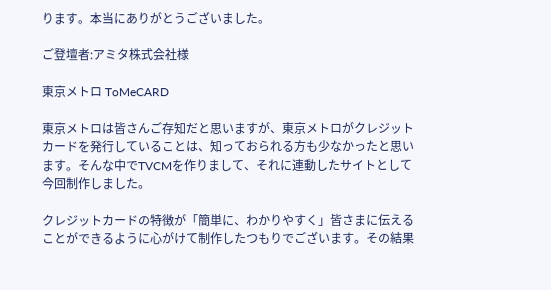ります。本当にありがとうございました。

ご登壇者:アミタ株式会社様

東京メトロ ToMeCARD

東京メトロは皆さんご存知だと思いますが、東京メトロがクレジットカードを発行していることは、知っておられる方も少なかったと思います。そんな中でTVCMを作りまして、それに連動したサイトとして今回制作しました。

クレジットカードの特徴が「簡単に、わかりやすく」皆さまに伝えることができるように心がけて制作したつもりでございます。その結果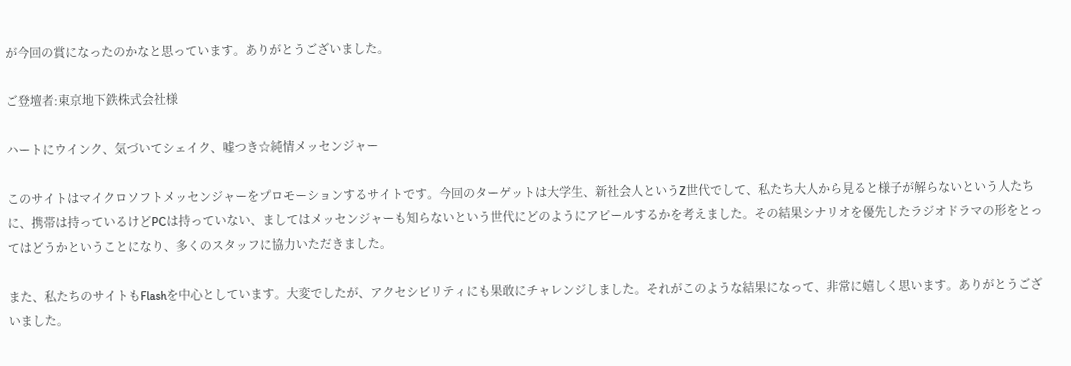が今回の賞になったのかなと思っています。ありがとうございました。

ご登壇者:東京地下鉄株式会社様

ハートにウインク、気づいてシェイク、嘘つき☆純情メッセンジャー

このサイトはマイクロソフトメッセンジャーをプロモーションするサイトです。今回のターゲットは大学生、新社会人というZ世代でして、私たち大人から見ると様子が解らないという人たちに、携帯は持っているけどPCは持っていない、ましてはメッセンジャーも知らないという世代にどのようにアピールするかを考えました。その結果シナリオを優先したラジオドラマの形をとってはどうかということになり、多くのスタッフに協力いただきました。

また、私たちのサイトもFlashを中心としています。大変でしたが、アクセシビリティにも果敢にチャレンジしました。それがこのような結果になって、非常に嬉しく思います。ありがとうございました。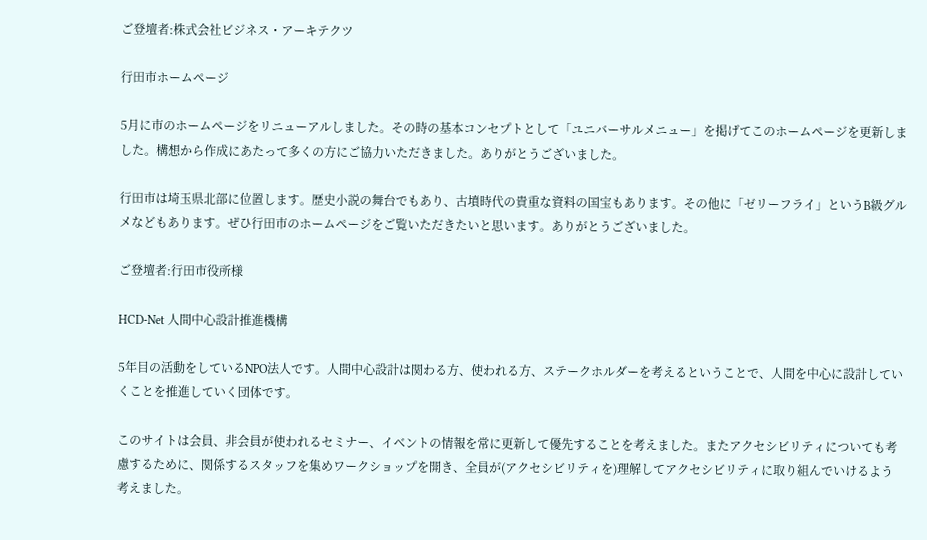ご登壇者:株式会社ビジネス・アーキテクツ

行田市ホームページ

5月に市のホームページをリニューアルしました。その時の基本コンセプトとして「ユニバーサルメニュー」を掲げてこのホームページを更新しました。構想から作成にあたって多くの方にご協力いただきました。ありがとうございました。

行田市は埼玉県北部に位置します。歴史小説の舞台でもあり、古墳時代の貴重な資料の国宝もあります。その他に「ゼリーフライ」というB級グルメなどもあります。ぜひ行田市のホームページをご覧いただきたいと思います。ありがとうございました。

ご登壇者:行田市役所様

HCD-Net 人間中心設計推進機構

5年目の活動をしているNPO法人です。人間中心設計は関わる方、使われる方、ステークホルダーを考えるということで、人間を中心に設計していくことを推進していく団体です。

このサイトは会員、非会員が使われるセミナー、イベントの情報を常に更新して優先することを考えました。またアクセシビリティについても考慮するために、関係するスタッフを集めワークショップを開き、全員が(アクセシビリティを)理解してアクセシビリティに取り組んでいけるよう考えました。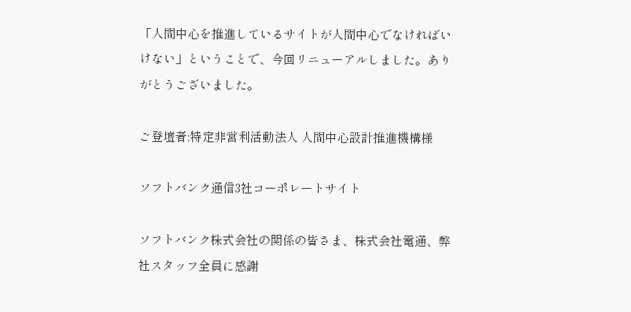「人間中心を推進しているサイトが人間中心でなければいけない」ということで、今回リニューアルしました。ありがとうございました。

ご登壇者:特定非営利活動法人 人間中心設計推進機構様

ソフトバンク通信3社コーポレートサイト

ソフトバンク株式会社の関係の皆さま、株式会社電通、弊社スタッフ全員に感謝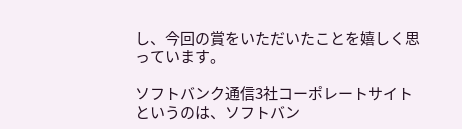し、今回の賞をいただいたことを嬉しく思っています。

ソフトバンク通信3社コーポレートサイトというのは、ソフトバン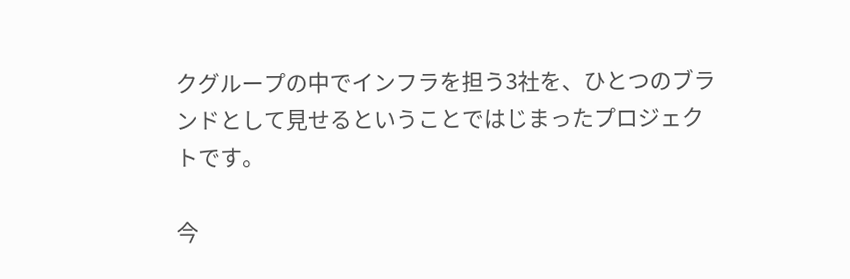クグループの中でインフラを担う3社を、ひとつのブランドとして見せるということではじまったプロジェクトです。

今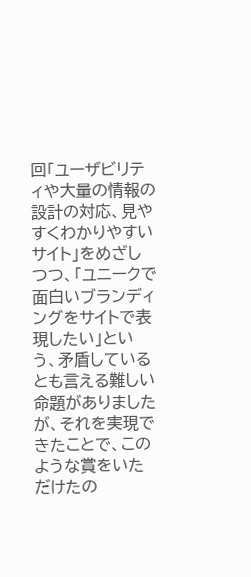回「ユーザビリティや大量の情報の設計の対応、見やすくわかりやすいサイト」をめざしつつ、「ユニークで面白いブランディングをサイトで表現したい」という、矛盾しているとも言える難しい命題がありましたが、それを実現できたことで、このような賞をいただけたの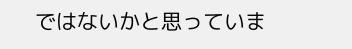ではないかと思っていま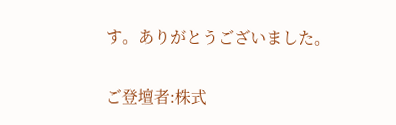す。ありがとうございました。

ご登壇者:株式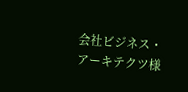会社ビジネス・アーキテクツ様